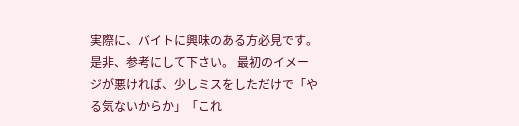実際に、バイトに興味のある方必見です。是非、参考にして下さい。 最初のイメージが悪ければ、少しミスをしただけで「やる気ないからか」「これ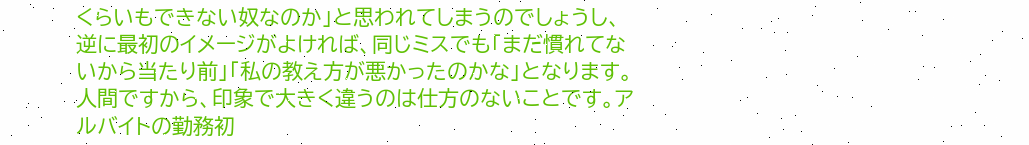くらいもできない奴なのか」と思われてしまうのでしょうし、逆に最初のイメージがよければ、同じミスでも「まだ慣れてないから当たり前」「私の教え方が悪かったのかな」となります。人間ですから、印象で大きく違うのは仕方のないことです。アルバイトの勤務初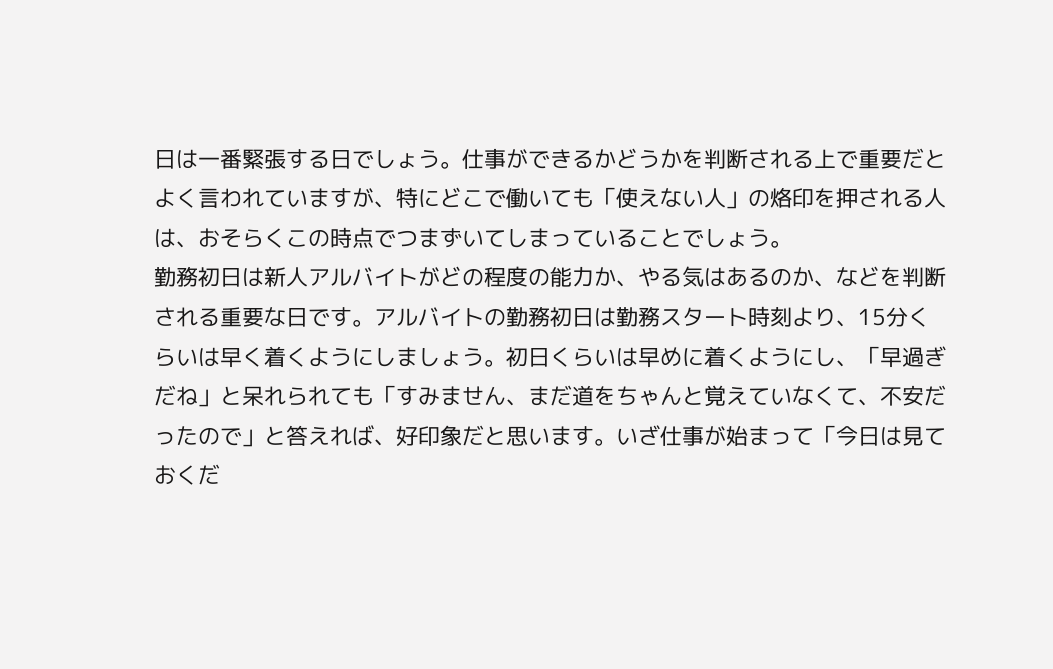日は一番緊張する日でしょう。仕事ができるかどうかを判断される上で重要だとよく言われていますが、特にどこで働いても「使えない人」の烙印を押される人は、おそらくこの時点でつまずいてしまっていることでしょう。
勤務初日は新人アルバイトがどの程度の能力か、やる気はあるのか、などを判断される重要な日です。アルバイトの勤務初日は勤務スタート時刻より、15分くらいは早く着くようにしましょう。初日くらいは早めに着くようにし、「早過ぎだね」と呆れられても「すみません、まだ道をちゃんと覚えていなくて、不安だったので」と答えれば、好印象だと思います。いざ仕事が始まって「今日は見ておくだ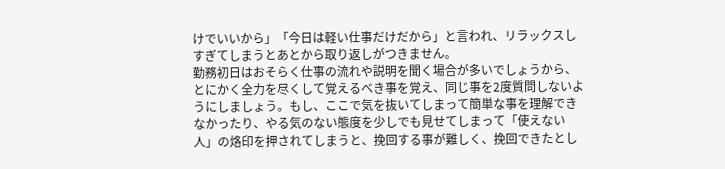けでいいから」「今日は軽い仕事だけだから」と言われ、リラックスしすぎてしまうとあとから取り返しがつきません。
勤務初日はおそらく仕事の流れや説明を聞く場合が多いでしょうから、とにかく全力を尽くして覚えるべき事を覚え、同じ事を2度質問しないようにしましょう。もし、ここで気を抜いてしまって簡単な事を理解できなかったり、やる気のない態度を少しでも見せてしまって「使えない人」の烙印を押されてしまうと、挽回する事が難しく、挽回できたとし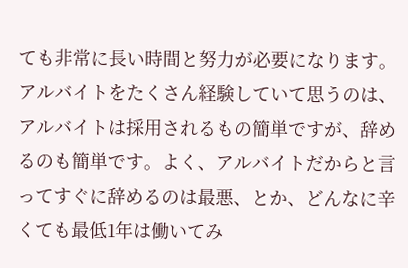ても非常に長い時間と努力が必要になります。アルバイトをたくさん経験していて思うのは、アルバイトは採用されるもの簡単ですが、辞めるのも簡単です。よく、アルバイトだからと言ってすぐに辞めるのは最悪、とか、どんなに辛くても最低1年は働いてみ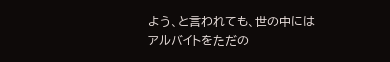よう、と言われても、世の中にはアルバイトをただの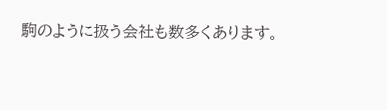駒のように扱う会社も数多くあります。